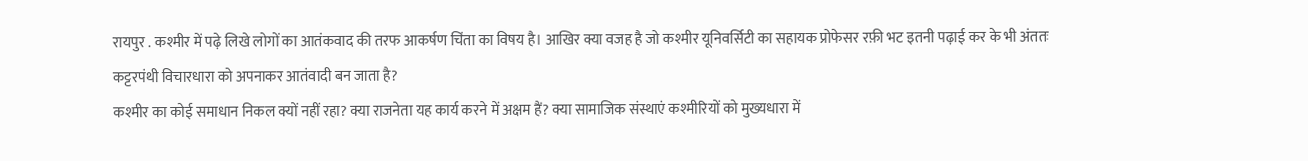रायपुर . कश्मीर में पढ़े लिखे लोगों का आतंकवाद की तरफ आकर्षण चिंता का विषय है। आखिर क्या वजह है जो कश्मीर यूनिवर्सिटी का सहायक प्रोफेसर रफ़ी भट इतनी पढ़ाई कर के भी अंततः कट्टरपंथी विचारधारा को अपनाकर आतंवादी बन जाता है?
कश्मीर का कोई समाधान निकल क्यों नहीं रहा? क्या राजनेता यह कार्य करने में अक्षम हैं? क्या सामाजिक संस्थाएं कश्मीरियों को मुख्यधारा में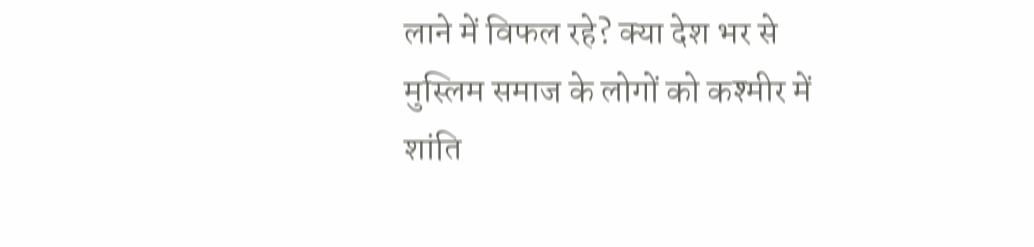लाने में विफल रहे? क्या देश भर से मुस्लिम समाज के लोगों को कश्मीर में शांति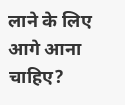लाने के लिए आगे आना चाहिए?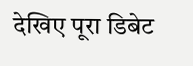देखिए पूरा डिबेट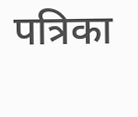पत्रिका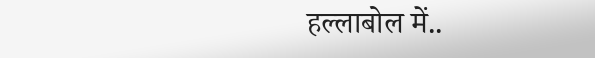हल्लाबोल में..